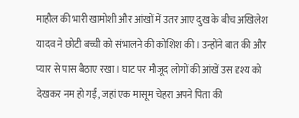माहौल की भारी खामोशी और आंखों में उतर आए दुख के बीच अखिलेश यादव ने छोटी बच्ची को संभालने की कोशिश की। उन्होंने बात की और प्यार से पास बैठाए रखा। घाट पर मौजूद लोगों की आंखें उस दृश्य को देखकर नम हो गईं, जहां एक मासूम चेहरा अपने पिता की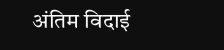अंतिम विदाई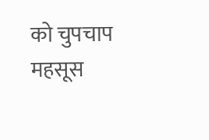को चुपचाप महसूस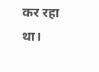कर रहा था।